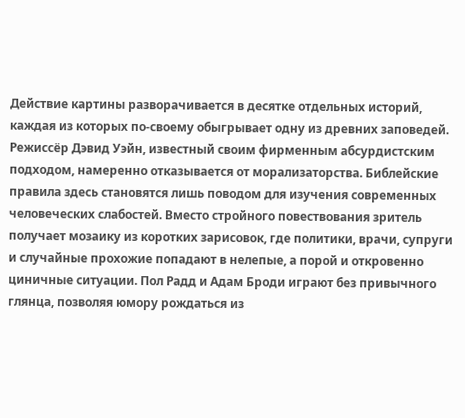Действие картины разворачивается в десятке отдельных историй, каждая из которых по-своему обыгрывает одну из древних заповедей. Режиссёр Дэвид Уэйн, известный своим фирменным абсурдистским подходом, намеренно отказывается от морализаторства. Библейские правила здесь становятся лишь поводом для изучения современных человеческих слабостей. Вместо стройного повествования зритель получает мозаику из коротких зарисовок, где политики, врачи, супруги и случайные прохожие попадают в нелепые, а порой и откровенно циничные ситуации. Пол Радд и Адам Броди играют без привычного глянца, позволяя юмору рождаться из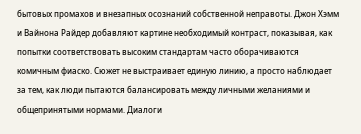бытовых промахов и внезапных осознаний собственной неправоты. Джон Хэмм и Вайнона Райдер добавляют картине необходимый контраст, показывая, как попытки соответствовать высоким стандартам часто оборачиваются комичным фиаско. Сюжет не выстраивает единую линию, а просто наблюдает за тем, как люди пытаются балансировать между личными желаниями и общепринятыми нормами. Диалоги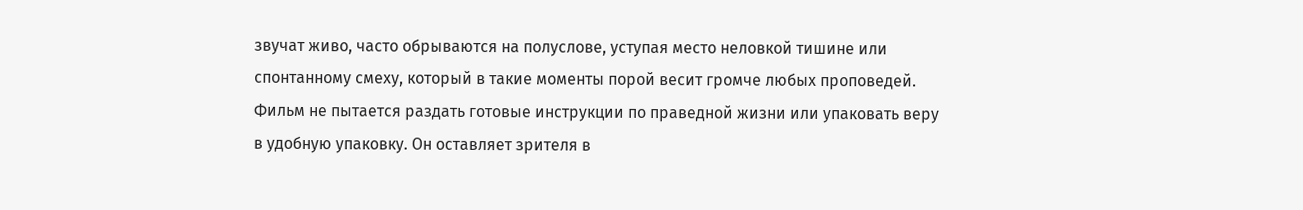звучат живо, часто обрываются на полуслове, уступая место неловкой тишине или спонтанному смеху, который в такие моменты порой весит громче любых проповедей. Фильм не пытается раздать готовые инструкции по праведной жизни или упаковать веру в удобную упаковку. Он оставляет зрителя в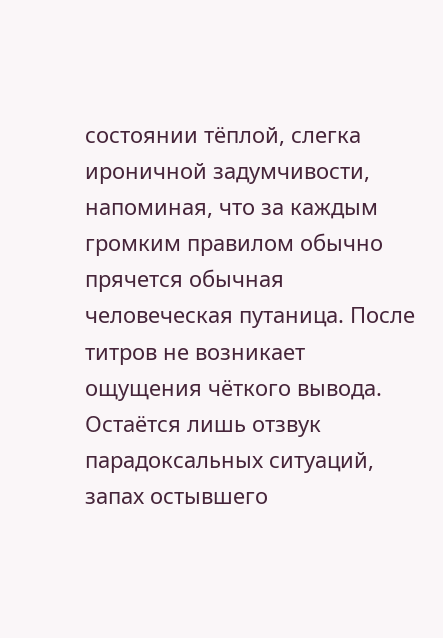состоянии тёплой, слегка ироничной задумчивости, напоминая, что за каждым громким правилом обычно прячется обычная человеческая путаница. После титров не возникает ощущения чёткого вывода. Остаётся лишь отзвук парадоксальных ситуаций, запах остывшего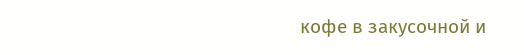кофе в закусочной и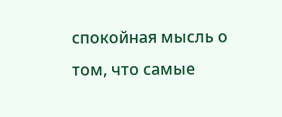спокойная мысль о том, что самые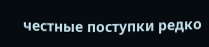честные поступки редко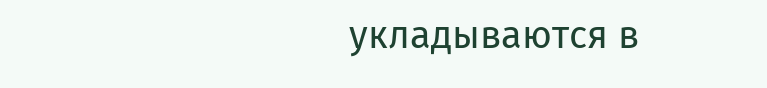укладываются в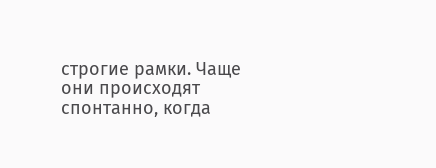строгие рамки. Чаще они происходят спонтанно, когда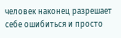человек наконец разрешает себе ошибиться и просто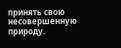принять свою несовершенную природу.